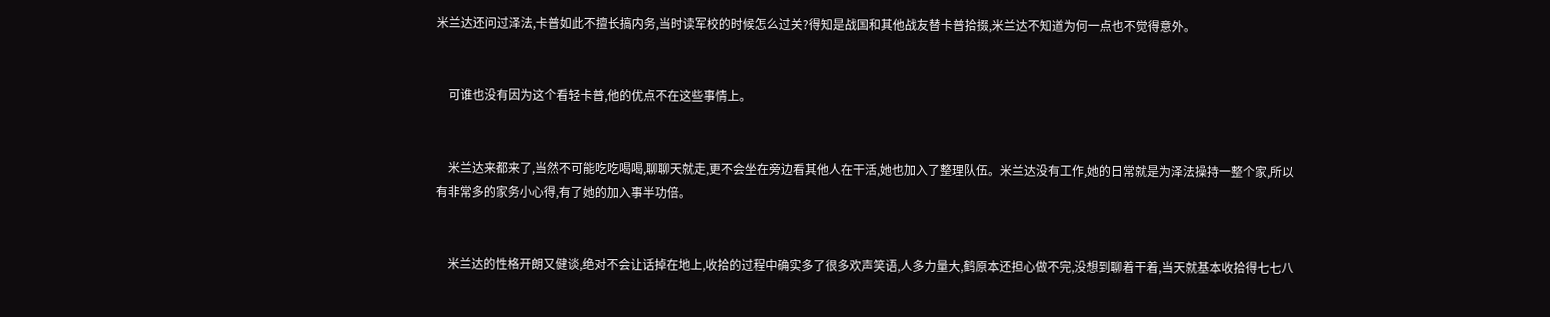米兰达还问过泽法,卡普如此不擅长搞内务,当时读军校的时候怎么过关?得知是战国和其他战友替卡普拾掇,米兰达不知道为何一点也不觉得意外。


    可谁也没有因为这个看轻卡普,他的优点不在这些事情上。


    米兰达来都来了,当然不可能吃吃喝喝,聊聊天就走,更不会坐在旁边看其他人在干活,她也加入了整理队伍。米兰达没有工作,她的日常就是为泽法操持一整个家,所以有非常多的家务小心得,有了她的加入事半功倍。


    米兰达的性格开朗又健谈,绝对不会让话掉在地上,收拾的过程中确实多了很多欢声笑语,人多力量大,鹤原本还担心做不完,没想到聊着干着,当天就基本收拾得七七八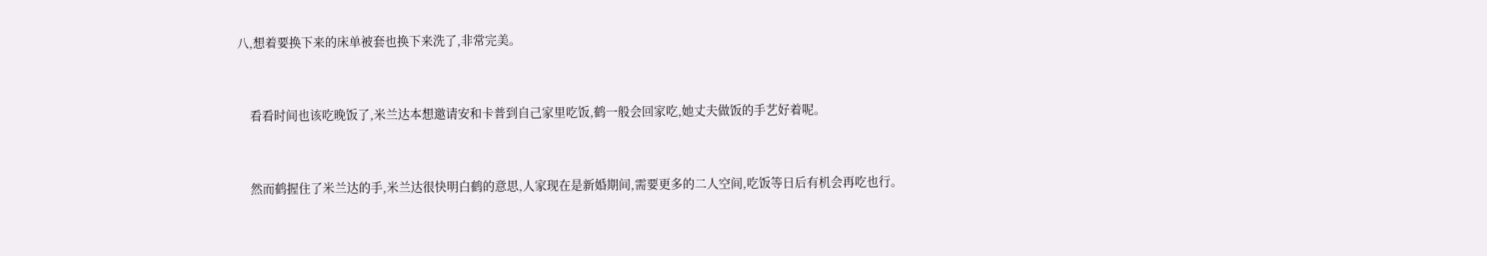八,想着要换下来的床单被套也换下来洗了,非常完美。


    看看时间也该吃晚饭了,米兰达本想邀请安和卡普到自己家里吃饭,鹤一般会回家吃,她丈夫做饭的手艺好着呢。


    然而鹤握住了米兰达的手,米兰达很快明白鹤的意思,人家现在是新婚期间,需要更多的二人空间,吃饭等日后有机会再吃也行。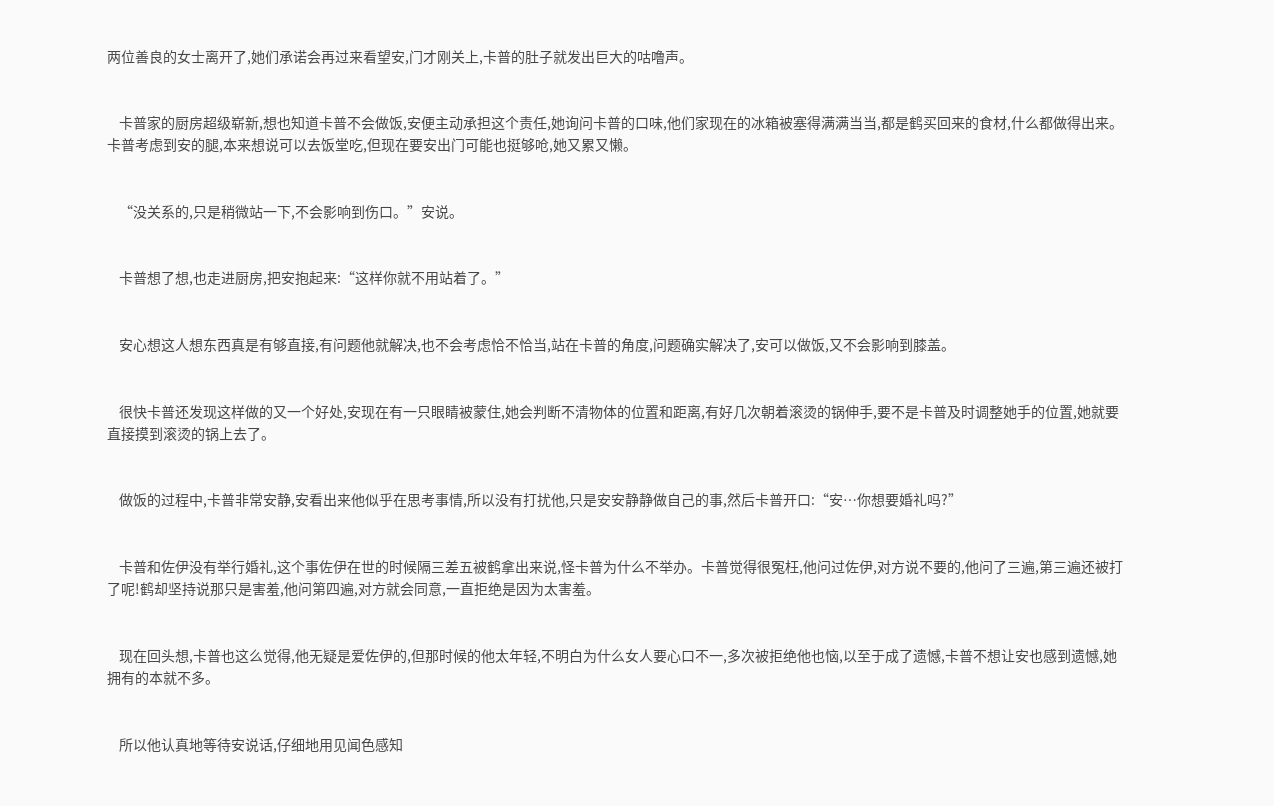两位善良的女士离开了,她们承诺会再过来看望安,门才刚关上,卡普的肚子就发出巨大的咕噜声。


    卡普家的厨房超级崭新,想也知道卡普不会做饭,安便主动承担这个责任,她询问卡普的口味,他们家现在的冰箱被塞得满满当当,都是鹤买回来的食材,什么都做得出来。卡普考虑到安的腿,本来想说可以去饭堂吃,但现在要安出门可能也挺够呛,她又累又懒。


    “没关系的,只是稍微站一下,不会影响到伤口。”安说。


    卡普想了想,也走进厨房,把安抱起来:“这样你就不用站着了。”


    安心想这人想东西真是有够直接,有问题他就解决,也不会考虑恰不恰当,站在卡普的角度,问题确实解决了,安可以做饭,又不会影响到膝盖。


    很快卡普还发现这样做的又一个好处,安现在有一只眼睛被蒙住,她会判断不清物体的位置和距离,有好几次朝着滚烫的锅伸手,要不是卡普及时调整她手的位置,她就要直接摸到滚烫的锅上去了。


    做饭的过程中,卡普非常安静,安看出来他似乎在思考事情,所以没有打扰他,只是安安静静做自己的事,然后卡普开口:“安…你想要婚礼吗?”


    卡普和佐伊没有举行婚礼,这个事佐伊在世的时候隔三差五被鹤拿出来说,怪卡普为什么不举办。卡普觉得很冤枉,他问过佐伊,对方说不要的,他问了三遍,第三遍还被打了呢!鹤却坚持说那只是害羞,他问第四遍,对方就会同意,一直拒绝是因为太害羞。


    现在回头想,卡普也这么觉得,他无疑是爱佐伊的,但那时候的他太年轻,不明白为什么女人要心口不一,多次被拒绝他也恼,以至于成了遗憾,卡普不想让安也感到遗憾,她拥有的本就不多。


    所以他认真地等待安说话,仔细地用见闻色感知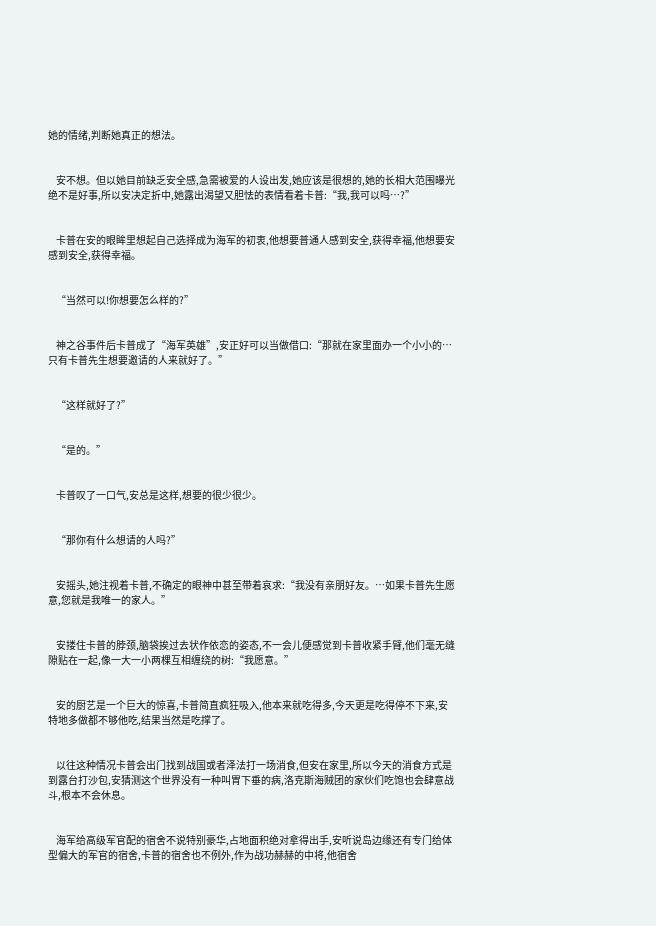她的情绪,判断她真正的想法。


    安不想。但以她目前缺乏安全感,急需被爱的人设出发,她应该是很想的,她的长相大范围曝光绝不是好事,所以安决定折中,她露出渴望又胆怯的表情看着卡普:“我,我可以吗…?”


    卡普在安的眼眸里想起自己选择成为海军的初衷,他想要普通人感到安全,获得幸福,他想要安感到安全,获得幸福。


    “当然可以!你想要怎么样的?”


    神之谷事件后卡普成了“海军英雄”,安正好可以当做借口:“那就在家里面办一个小小的…只有卡普先生想要邀请的人来就好了。”


    “这样就好了?”


    “是的。”


    卡普叹了一口气,安总是这样,想要的很少很少。


    “那你有什么想请的人吗?”


    安摇头,她注视着卡普,不确定的眼神中甚至带着哀求:“我没有亲朋好友。…如果卡普先生愿意,您就是我唯一的家人。”


    安搂住卡普的脖颈,脑袋挨过去状作依恋的姿态,不一会儿便感觉到卡普收紧手臂,他们毫无缝隙贴在一起,像一大一小两棵互相缠绕的树:“我愿意。”


    安的厨艺是一个巨大的惊喜,卡普简直疯狂吸入,他本来就吃得多,今天更是吃得停不下来,安特地多做都不够他吃,结果当然是吃撑了。


    以往这种情况卡普会出门找到战国或者泽法打一场消食,但安在家里,所以今天的消食方式是到露台打沙包,安猜测这个世界没有一种叫胃下垂的病,洛克斯海贼团的家伙们吃饱也会肆意战斗,根本不会休息。


    海军给高级军官配的宿舍不说特别豪华,占地面积绝对拿得出手,安听说岛边缘还有专门给体型偏大的军官的宿舍,卡普的宿舍也不例外,作为战功赫赫的中将,他宿舍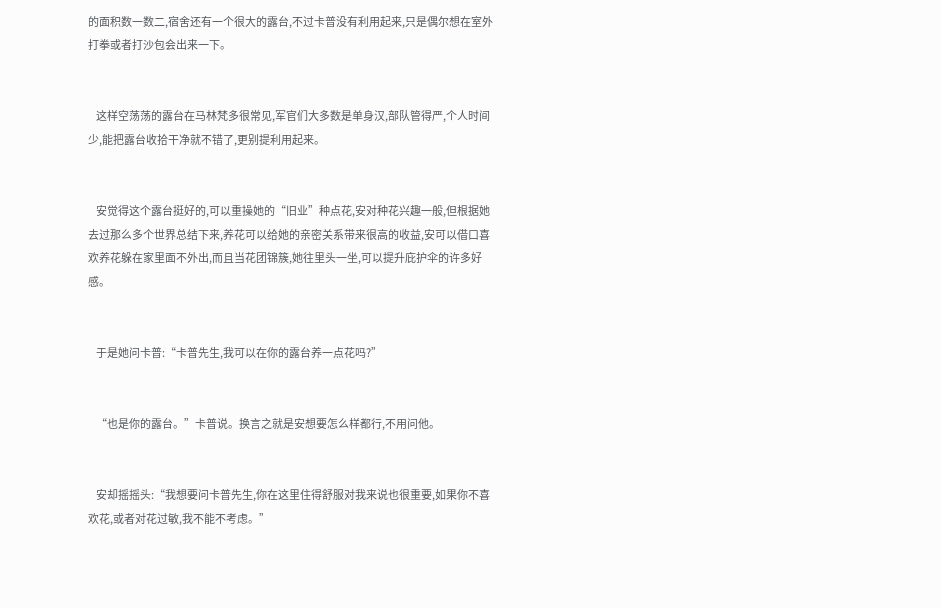的面积数一数二,宿舍还有一个很大的露台,不过卡普没有利用起来,只是偶尔想在室外打拳或者打沙包会出来一下。


    这样空荡荡的露台在马林梵多很常见,军官们大多数是单身汉,部队管得严,个人时间少,能把露台收拾干净就不错了,更别提利用起来。


    安觉得这个露台挺好的,可以重操她的“旧业”种点花,安对种花兴趣一般,但根据她去过那么多个世界总结下来,养花可以给她的亲密关系带来很高的收益,安可以借口喜欢养花躲在家里面不外出,而且当花团锦簇,她往里头一坐,可以提升庇护伞的许多好感。


    于是她问卡普:“卡普先生,我可以在你的露台养一点花吗?”


    “也是你的露台。”卡普说。换言之就是安想要怎么样都行,不用问他。


    安却摇摇头:“我想要问卡普先生,你在这里住得舒服对我来说也很重要,如果你不喜欢花,或者对花过敏,我不能不考虑。”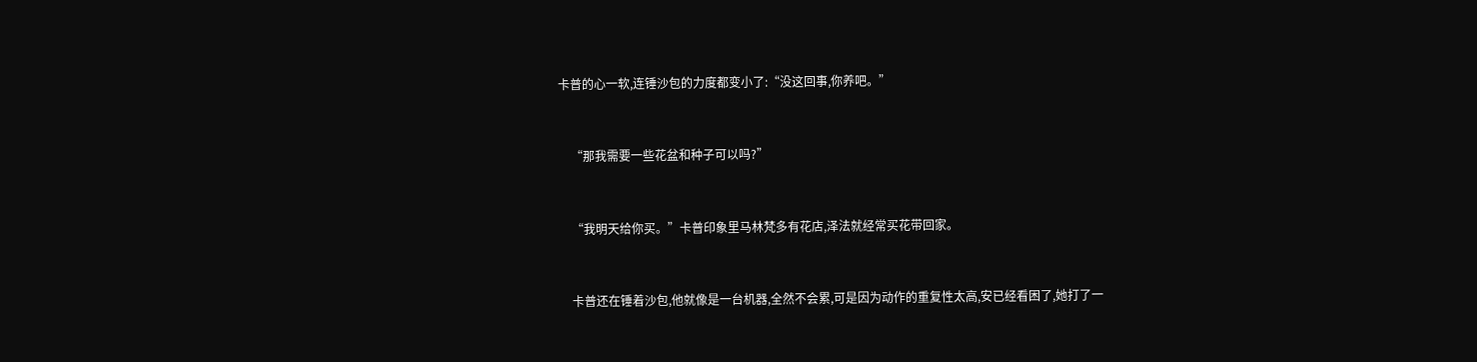卡普的心一软,连锤沙包的力度都变小了:“没这回事,你养吧。”


    “那我需要一些花盆和种子可以吗?”


    “我明天给你买。”卡普印象里马林梵多有花店,泽法就经常买花带回家。


    卡普还在锤着沙包,他就像是一台机器,全然不会累,可是因为动作的重复性太高,安已经看困了,她打了一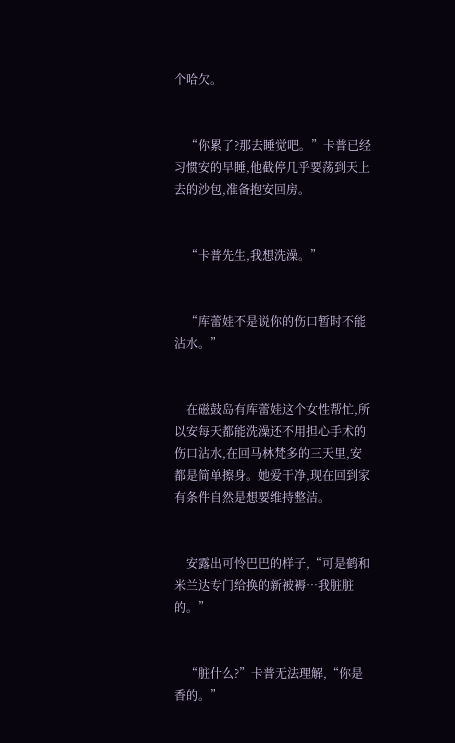个哈欠。


    “你累了?那去睡觉吧。”卡普已经习惯安的早睡,他截停几乎要荡到天上去的沙包,准备抱安回房。


    “卡普先生,我想洗澡。”


    “库蕾娃不是说你的伤口暂时不能沾水。”


    在磁鼓岛有库蕾娃这个女性帮忙,所以安每天都能洗澡还不用担心手术的伤口沾水,在回马林梵多的三天里,安都是简单擦身。她爱干净,现在回到家有条件自然是想要维持整洁。


    安露出可怜巴巴的样子,“可是鹤和米兰达专门给换的新被褥…我脏脏的。”


    “脏什么?”卡普无法理解,“你是香的。”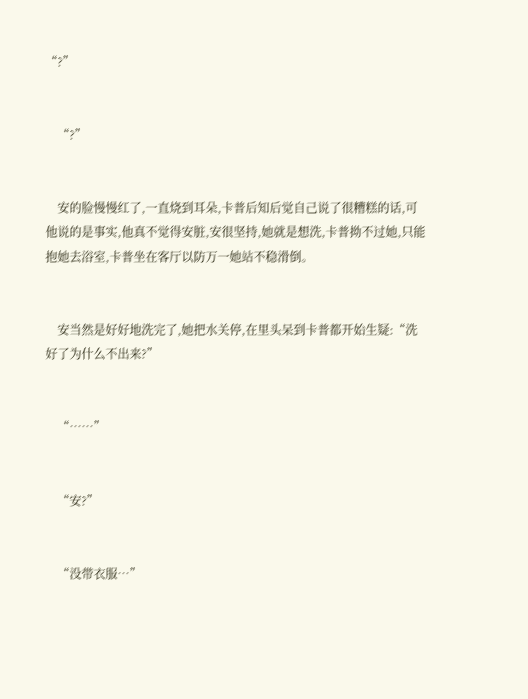“?”


    “?”


    安的脸慢慢红了,一直烧到耳朵,卡普后知后觉自己说了很糟糕的话,可他说的是事实,他真不觉得安脏,安很坚持,她就是想洗,卡普拗不过她,只能抱她去浴室,卡普坐在客厅以防万一她站不稳滑倒。


    安当然是好好地洗完了,她把水关停,在里头呆到卡普都开始生疑:“洗好了为什么不出来?”


    “……”


    “安?”


    “没带衣服…”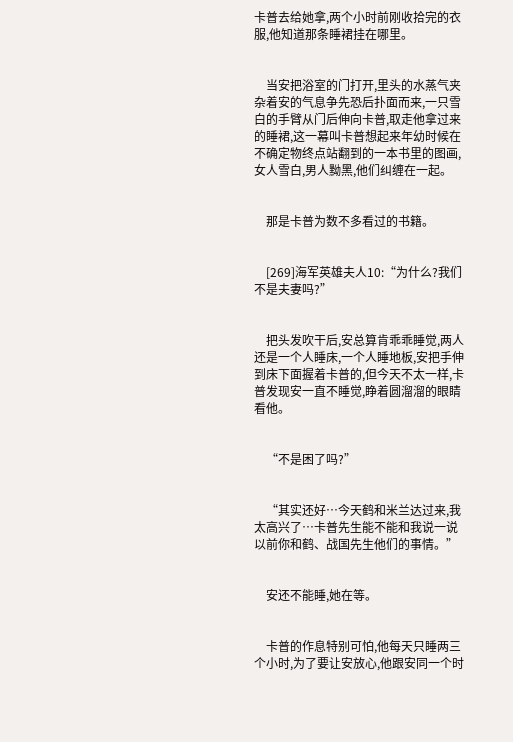卡普去给她拿,两个小时前刚收拾完的衣服,他知道那条睡裙挂在哪里。


    当安把浴室的门打开,里头的水蒸气夹杂着安的气息争先恐后扑面而来,一只雪白的手臂从门后伸向卡普,取走他拿过来的睡裙,这一幕叫卡普想起来年幼时候在不确定物终点站翻到的一本书里的图画,女人雪白,男人黝黑,他们纠缠在一起。


    那是卡普为数不多看过的书籍。


    [269]海军英雄夫人10:“为什么?我们不是夫妻吗?”


    把头发吹干后,安总算肯乖乖睡觉,两人还是一个人睡床,一个人睡地板,安把手伸到床下面握着卡普的,但今天不太一样,卡普发现安一直不睡觉,睁着圆溜溜的眼睛看他。


    “不是困了吗?”


    “其实还好…今天鹤和米兰达过来,我太高兴了…卡普先生能不能和我说一说以前你和鹤、战国先生他们的事情。”


    安还不能睡,她在等。


    卡普的作息特别可怕,他每天只睡两三个小时,为了要让安放心,他跟安同一个时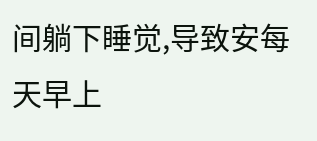间躺下睡觉,导致安每天早上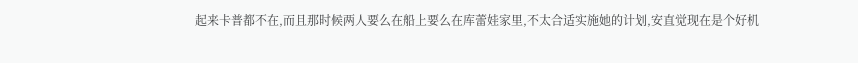起来卡普都不在,而且那时候两人要么在船上要么在库蕾娃家里,不太合适实施她的计划,安直觉现在是个好机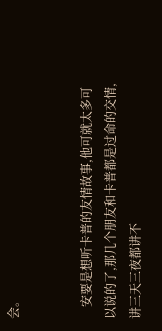会。


    安要是想听卡普的友情故事,他可就太多可以说的了,那几个朋友和卡普都是过命的交情,讲三天三夜都讲不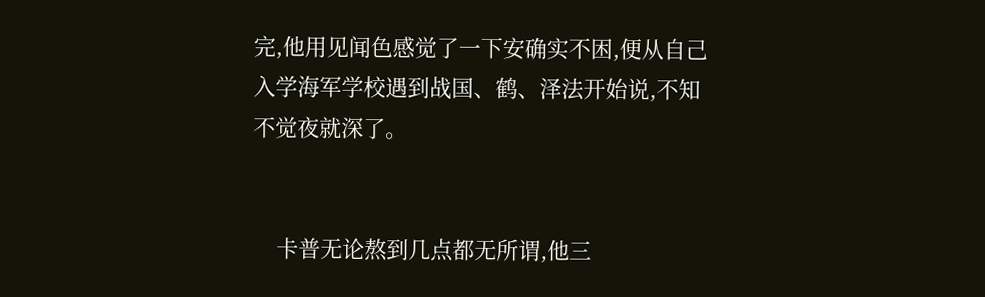完,他用见闻色感觉了一下安确实不困,便从自己入学海军学校遇到战国、鹤、泽法开始说,不知不觉夜就深了。


    卡普无论熬到几点都无所谓,他三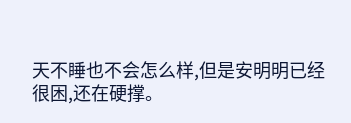天不睡也不会怎么样,但是安明明已经很困,还在硬撑。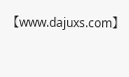【www.dajuxs.com】